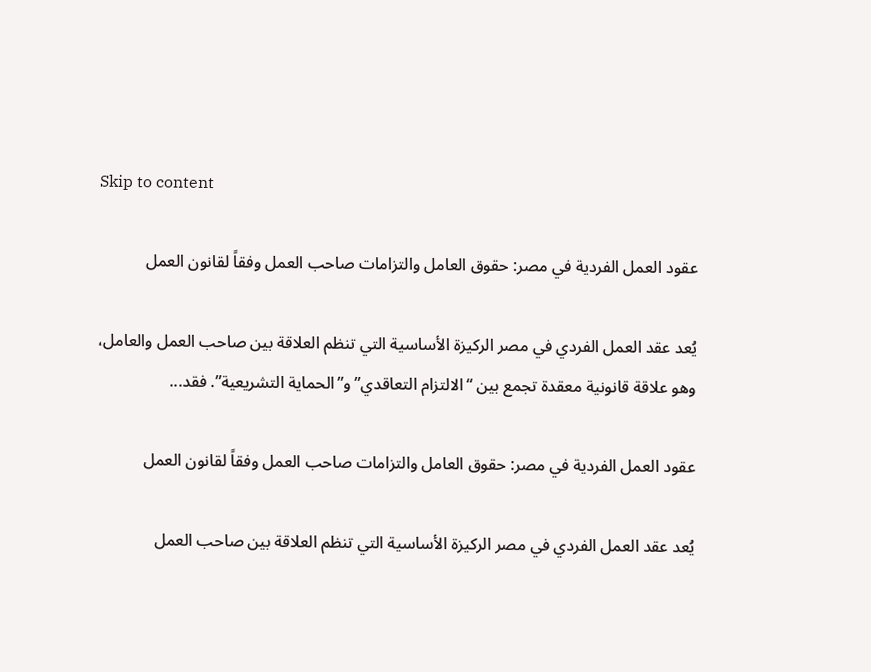Skip to content

عقود العمل الفردية في مصر: حقوق العامل والتزامات صاحب العمل وفقاً لقانون العمل

يُعد عقد العمل الفردي في مصر الركيزة الأساسية التي تنظم العلاقة بين صاحب العمل والعامل، وهو علاقة قانونية معقدة تجمع بين “الالتزام التعاقدي” و”الحماية التشريعية”. فقد...

عقود العمل الفردية في مصر: حقوق العامل والتزامات صاحب العمل وفقاً لقانون العمل

يُعد عقد العمل الفردي في مصر الركيزة الأساسية التي تنظم العلاقة بين صاحب العمل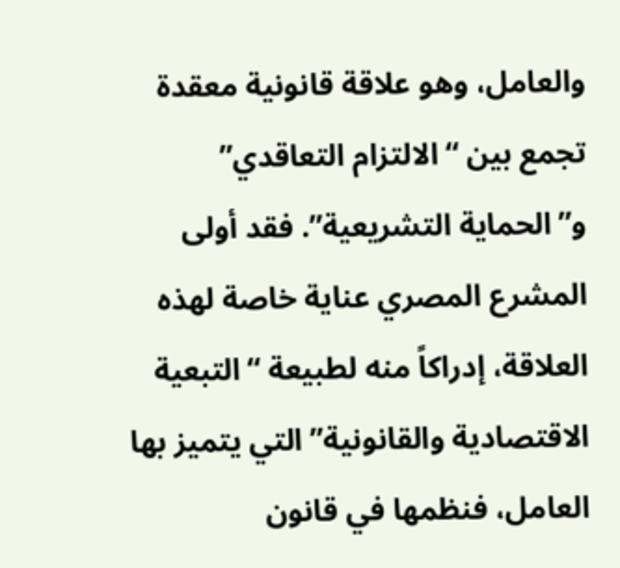والعامل، وهو علاقة قانونية معقدة تجمع بين “الالتزام التعاقدي” و”الحماية التشريعية”. فقد أولى المشرع المصري عناية خاصة لهذه العلاقة، إدراكاً منه لطبيعة “التبعية الاقتصادية والقانونية” التي يتميز بها العامل، فنظمها في قانون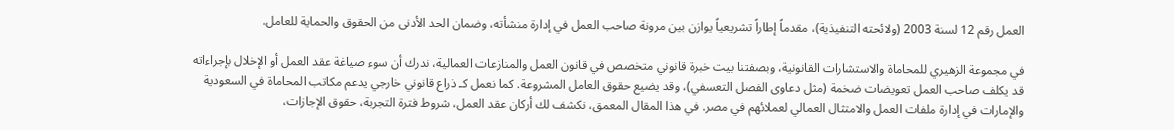العمل رقم 12 لسنة 2003 (ولائحته التنفيذية)، مقدماً إطاراً تشريعياً يوازن بين مرونة صاحب العمل في إدارة منشأته، وضمان الحد الأدنى من الحقوق والحماية للعامل.

في مجموعة الزهيري للمحاماة والاستشارات القانونية، وبصفتنا بيت خبرة قانوني متخصص في قانون العمل والمنازعات العمالية، ندرك أن سوء صياغة عقد العمل أو الإخلال بإجراءاته قد يكلف صاحب العمل تعويضات ضخمة (مثل دعاوى الفصل التعسفي)، وقد يضيع حقوق العامل المشروعة. كما نعمل كـ ذراع قانوني خارجي يدعم مكاتب المحاماة في السعودية والإمارات في إدارة ملفات العمل والامتثال العمالي لعملائهم في مصر. في هذا المقال المعمق، نكشف لك أركان عقد العمل، شروط فترة التجربة، حقوق الإجازات،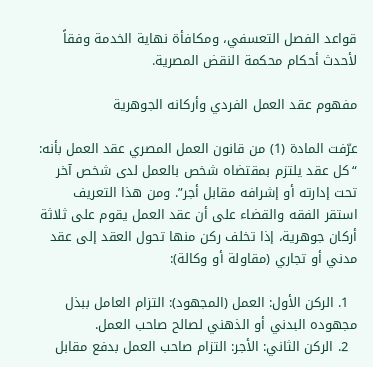قواعد الفصل التعسفي، ومكافأة نهاية الخدمة وفقاً لأحدث أحكام محكمة النقض المصرية.

مفهوم عقد العمل الفردي وأركانه الجوهرية

عرّفت المادة (1) من قانون العمل المصري عقد العمل بأنه: “كل عقد يلتزم بمقتضاه شخص بالعمل لدى شخص آخر تحت إدارته أو إشرافه مقابل أجر”. ومن هذا التعريف استقر الفقه والقضاء على أن عقد العمل يقوم على ثلاثة أركان جوهرية، إذا تخلف ركن منها تحول العقد إلى عقد مدني أو تجاري (مقاولة أو وكالة):

  1. الركن الأول: العمل (المجهود): التزام العامل ببذل مجهوده البدني أو الذهني لصالح صاحب العمل.
  2. الركن الثاني: الأجر: التزام صاحب العمل بدفع مقابل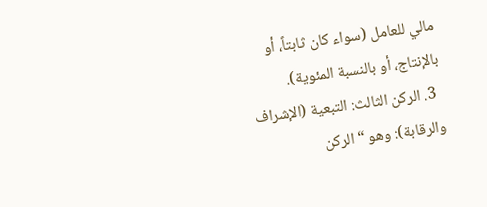مالي للعامل (سواء كان ثابتاً، أو بالإنتاج، أو بالنسبة المئوية).
  3. الركن الثالث: التبعية (الإشراف والرقابة): وهو “الركن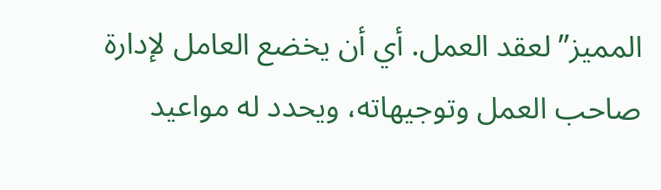المميز” لعقد العمل. أي أن يخضع العامل لإدارة صاحب العمل وتوجيهاته، ويحدد له مواعيد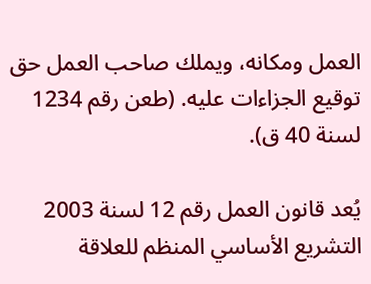العمل ومكانه، ويملك صاحب العمل حق توقيع الجزاءات عليه. (طعن رقم 1234 لسنة 40 ق).

يُعد قانون العمل رقم 12 لسنة 2003 التشريع الأساسي المنظم للعلاقة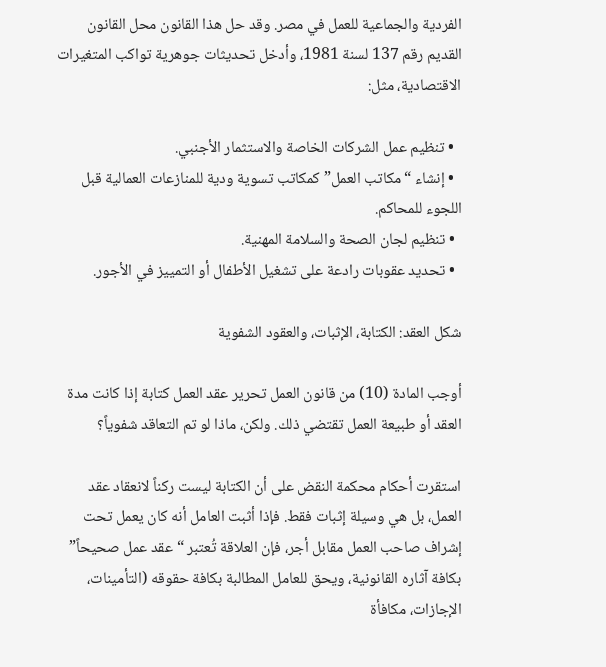الفردية والجماعية للعمل في مصر. وقد حل هذا القانون محل القانون القديم رقم 137 لسنة 1981، وأدخل تحديثات جوهرية تواكب المتغيرات الاقتصادية، مثل:

  • تنظيم عمل الشركات الخاصة والاستثمار الأجنبي.
  • إنشاء “مكاتب العمل” كمكاتب تسوية ودية للمنازعات العمالية قبل اللجوء للمحاكم.
  • تنظيم لجان الصحة والسلامة المهنية.
  • تحديد عقوبات رادعة على تشغيل الأطفال أو التمييز في الأجور.

شكل العقد: الكتابة، الإثبات، والعقود الشفوية

أوجب المادة (10) من قانون العمل تحرير عقد العمل كتابة إذا كانت مدة العقد أو طبيعة العمل تقتضي ذلك. ولكن، ماذا لو تم التعاقد شفوياً؟

استقرت أحكام محكمة النقض على أن الكتابة ليست ركناً لانعقاد عقد العمل، بل هي وسيلة إثبات فقط. فإذا أثبت العامل أنه كان يعمل تحت إشراف صاحب العمل مقابل أجر، فإن العلاقة تُعتبر “عقد عمل صحيحاً” بكافة آثاره القانونية، ويحق للعامل المطالبة بكافة حقوقه (التأمينات، الإجازات، مكافأة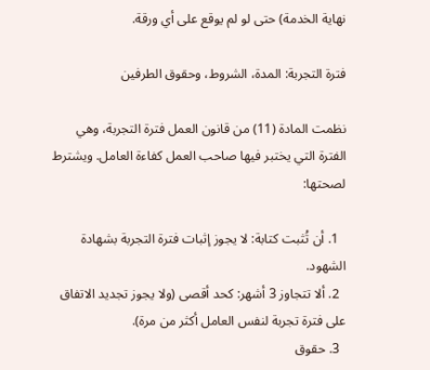نهاية الخدمة) حتى لو لم يوقع على أي ورقة.

فترة التجربة: المدة، الشروط، وحقوق الطرفين

نظمت المادة (11) من قانون العمل فترة التجربة، وهي الفترة التي يختبر فيها صاحب العمل كفاءة العامل. ويشترط لصحتها:

  1. أن تُثبت كتابة: لا يجوز إثبات فترة التجربة بشهادة الشهود.
  2. ألا تتجاوز 3 أشهر: كحد أقصى (ولا يجوز تجديد الاتفاق على فترة تجربة لنفس العامل أكثر من مرة).
  3. حقوق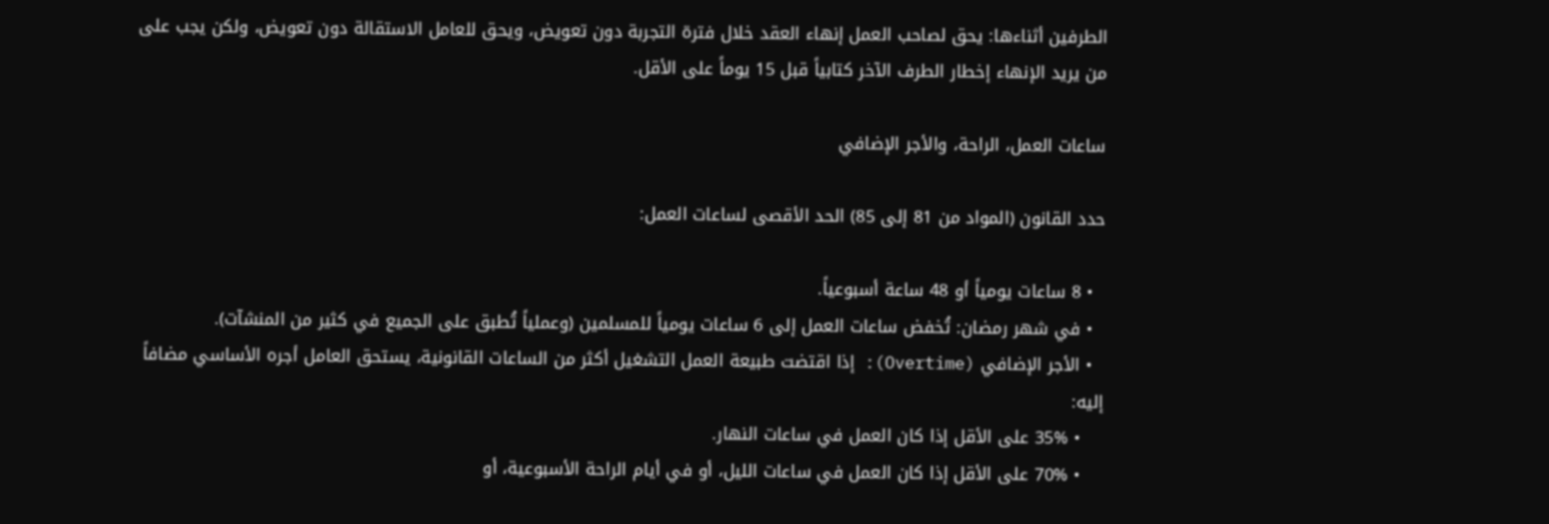الطرفين أثناءها: يحق لصاحب العمل إنهاء العقد خلال فترة التجربة دون تعويض، ويحق للعامل الاستقالة دون تعويض، ولكن يجب على من يريد الإنهاء إخطار الطرف الآخر كتابياً قبل 15 يوماً على الأقل.

ساعات العمل، الراحة، والأجر الإضافي

حدد القانون (المواد من 81 إلى 85) الحد الأقصى لساعات العمل:

  • 8 ساعات يومياً أو 48 ساعة أسبوعياً.
  • في شهر رمضان: تُخفض ساعات العمل إلى 6 ساعات يومياً للمسلمين (وعملياً تُطبق على الجميع في كثير من المنشآت).
  • الأجر الإضافي (Overtime): إذا اقتضت طبيعة العمل التشغيل أكثر من الساعات القانونية، يستحق العامل أجره الأساسي مضافاً إليه:
    • 35% على الأقل إذا كان العمل في ساعات النهار.
    • 70% على الأقل إذا كان العمل في ساعات الليل، أو في أيام الراحة الأسبوعية، أو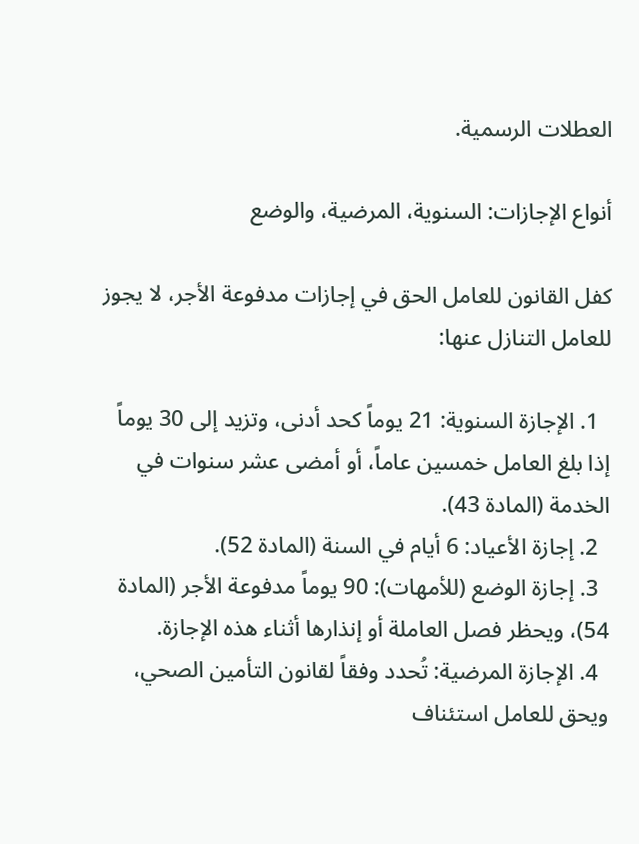العطلات الرسمية.

أنواع الإجازات: السنوية، المرضية، والوضع

كفل القانون للعامل الحق في إجازات مدفوعة الأجر، لا يجوز للعامل التنازل عنها:

  1. الإجازة السنوية: 21 يوماً كحد أدنى، وتزيد إلى 30 يوماً إذا بلغ العامل خمسين عاماً، أو أمضى عشر سنوات في الخدمة (المادة 43).
  2. إجازة الأعياد: 6 أيام في السنة (المادة 52).
  3. إجازة الوضع (للأمهات): 90 يوماً مدفوعة الأجر (المادة 54)، ويحظر فصل العاملة أو إنذارها أثناء هذه الإجازة.
  4. الإجازة المرضية: تُحدد وفقاً لقانون التأمين الصحي، ويحق للعامل استئناف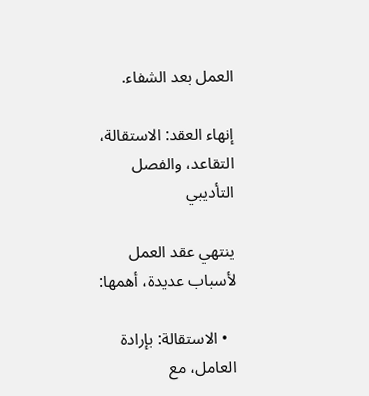العمل بعد الشفاء.

إنهاء العقد: الاستقالة، التقاعد، والفصل التأديبي

ينتهي عقد العمل لأسباب عديدة، أهمها:

  • الاستقالة: بإرادة العامل، مع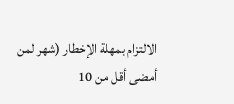الالتزام بمهلة الإخطار (شهر لمن أمضى أقل من 10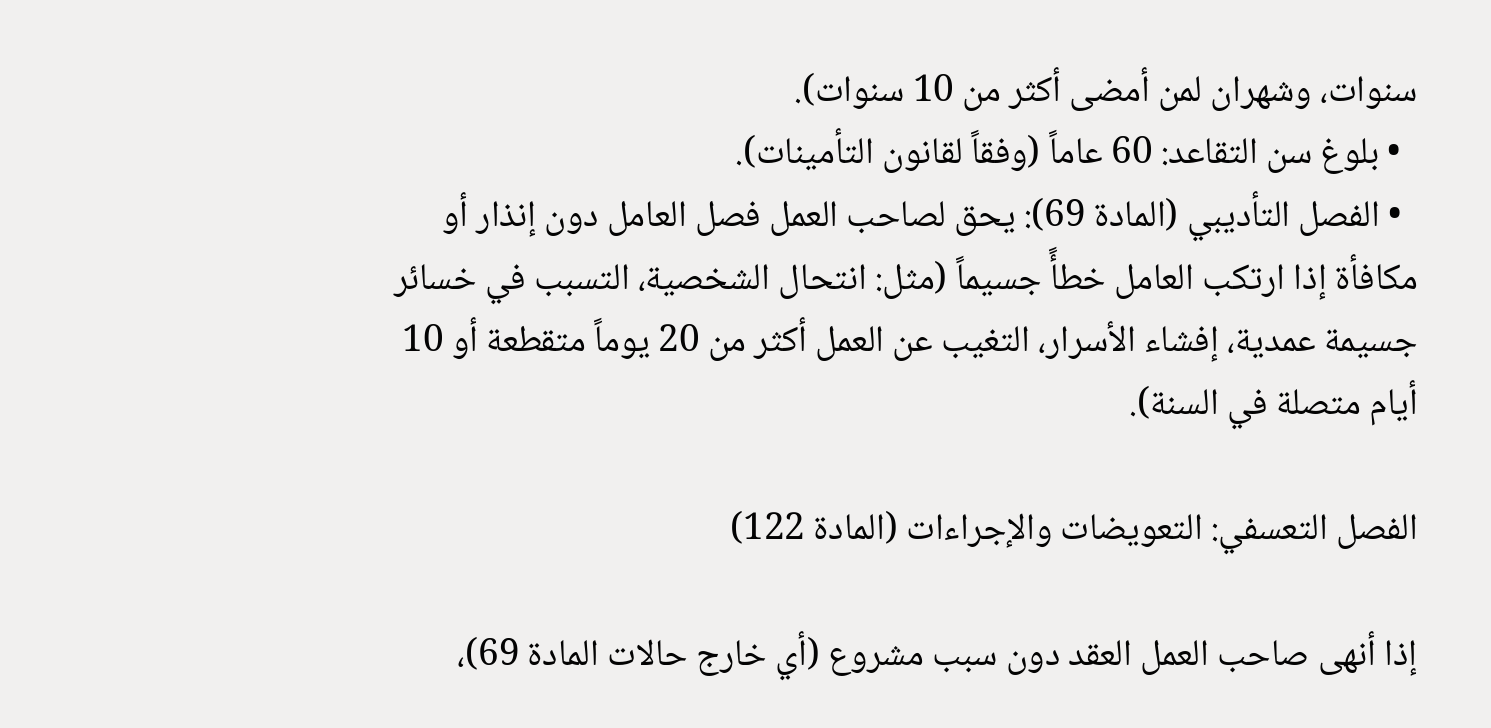سنوات، وشهران لمن أمضى أكثر من 10 سنوات).
  • بلوغ سن التقاعد: 60 عاماً (وفقاً لقانون التأمينات).
  • الفصل التأديبي (المادة 69): يحق لصاحب العمل فصل العامل دون إنذار أو مكافأة إذا ارتكب العامل خطأً جسيماً (مثل: انتحال الشخصية، التسبب في خسائر جسيمة عمدية، إفشاء الأسرار، التغيب عن العمل أكثر من 20 يوماً متقطعة أو 10 أيام متصلة في السنة).

الفصل التعسفي: التعويضات والإجراءات (المادة 122)

إذا أنهى صاحب العمل العقد دون سبب مشروع (أي خارج حالات المادة 69)،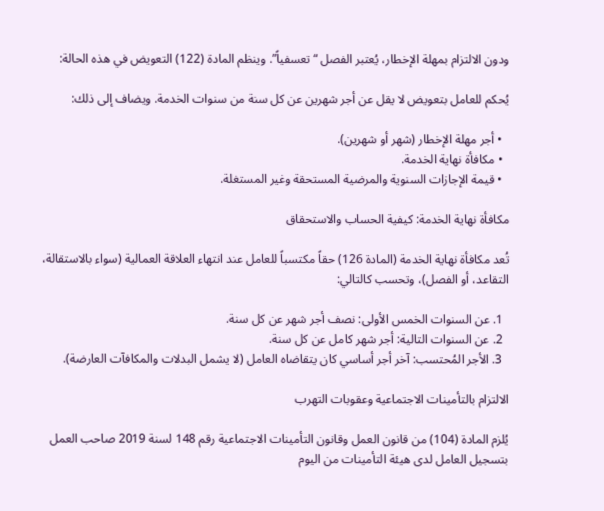ودون الالتزام بمهلة الإخطار، يُعتبر الفصل “تعسفياً”. وينظم المادة (122) التعويض في هذه الحالة:

يُحكم للعامل بتعويض لا يقل عن أجر شهرين عن كل سنة من سنوات الخدمة. ويضاف إلى ذلك:

  • أجر مهلة الإخطار (شهر أو شهرين).
  • مكافأة نهاية الخدمة.
  • قيمة الإجازات السنوية والمرضية المستحقة وغير المستغلة.

مكافأة نهاية الخدمة: كيفية الحساب والاستحقاق

تُعد مكافأة نهاية الخدمة (المادة 126) حقاً مكتسباً للعامل عند انتهاء العلاقة العمالية (سواء بالاستقالة، التقاعد، أو الفصل)، وتحسب كالتالي:

  1. عن السنوات الخمس الأولى: نصف أجر شهر عن كل سنة.
  2. عن السنوات التالية: أجر شهر كامل عن كل سنة.
  3. الأجر المُحتسب: آخر أجر أساسي كان يتقاضاه العامل (لا يشمل البدلات والمكافآت العارضة).

الالتزام بالتأمينات الاجتماعية وعقوبات التهرب

يُلزم المادة (104) من قانون العمل وقانون التأمينات الاجتماعية رقم 148 لسنة 2019 صاحب العمل بتسجيل العامل لدى هيئة التأمينات من اليوم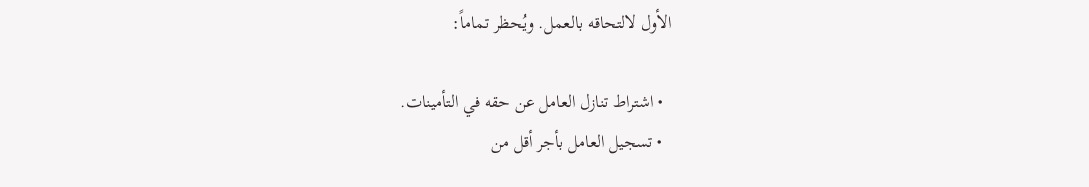الأول لالتحاقه بالعمل. ويُحظر تماماً:

  • اشتراط تنازل العامل عن حقه في التأمينات.
  • تسجيل العامل بأجر أقل من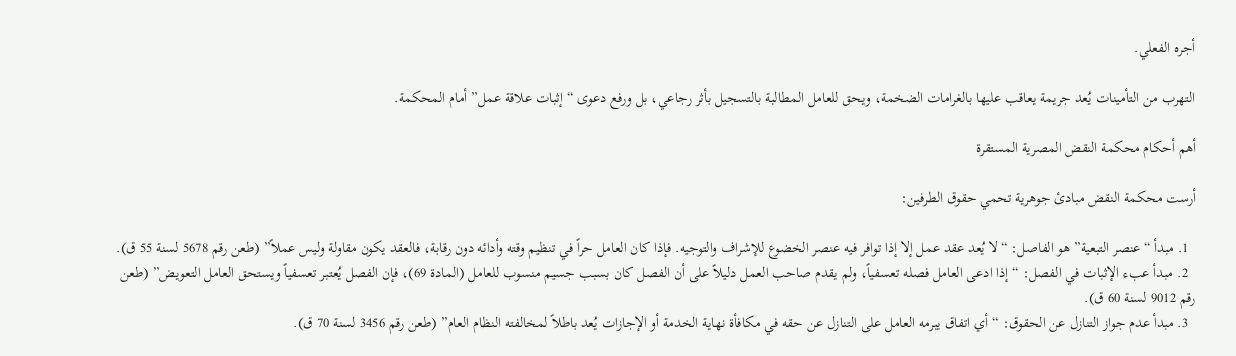أجره الفعلي.

التهرب من التأمينات يُعد جريمة يعاقب عليها بالغرامات الضخمة، ويحق للعامل المطالبة بالتسجيل بأثر رجاعي، بل ورفع دعوى “إثبات علاقة عمل” أمام المحكمة.

أهم أحكام محكمة النقض المصرية المستقرة

أرست محكمة النقض مبادئ جوهرية تحمي حقوق الطرفين:

  1. مبدأ “عنصر التبعية” هو الفاصل: “لا يُعد عقد عمل إلا إذا توافر فيه عنصر الخضوع للإشراف والتوجيه. فإذا كان العامل حراً في تنظيم وقته وأدائه دون رقابة، فالعقد يكون مقاولة وليس عملاً” (طعن رقم 5678 لسنة 55 ق).
  2. مبدأ عبء الإثبات في الفصل: “إذا ادعى العامل فصله تعسفياً، ولم يقدم صاحب العمل دليلاً على أن الفصل كان بسبب جسيم منسوب للعامل (المادة 69)، فإن الفصل يُعتبر تعسفياً ويستحق العامل التعويض” (طعن رقم 9012 لسنة 60 ق).
  3. مبدأ عدم جواز التنازل عن الحقوق: “أي اتفاق يبرمه العامل على التنازل عن حقه في مكافأة نهاية الخدمة أو الإجازات يُعد باطلاً لمخالفته النظام العام” (طعن رقم 3456 لسنة 70 ق).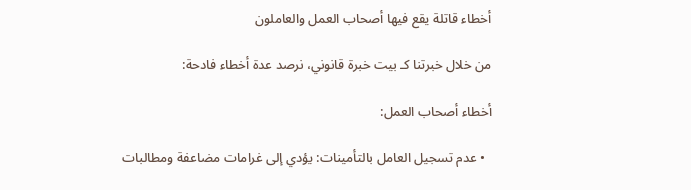أخطاء قاتلة يقع فيها أصحاب العمل والعاملون

من خلال خبرتنا كـ بيت خبرة قانوني، نرصد عدة أخطاء فادحة:

أخطاء أصحاب العمل:

  • عدم تسجيل العامل بالتأمينات: يؤدي إلى غرامات مضاعفة ومطالبات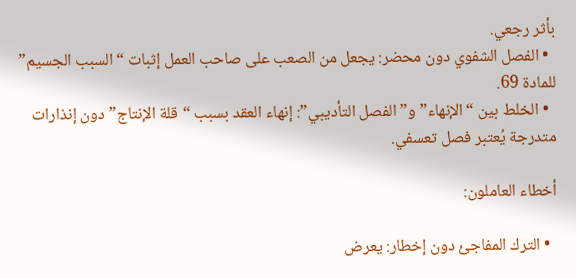بأثر رجعي.
  • الفصل الشفوي دون محضر: يجعل من الصعب على صاحب العمل إثبات “السبب الجسيم” للمادة 69.
  • الخلط بين “الإنهاء” و”الفصل التأديبي”: إنهاء العقد بسبب “قلة الإنتاج” دون إنذارات متدرجة يُعتبر فصل تعسفي.

أخطاء العاملون:

  • الترك المفاجئ دون إخطار: يعرض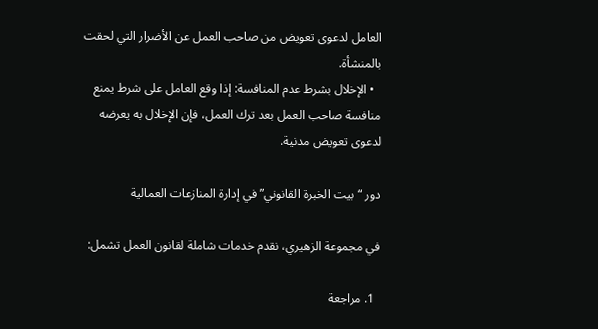العامل لدعوى تعويض من صاحب العمل عن الأضرار التي لحقت بالمنشأة.
  • الإخلال بشرط عدم المنافسة: إذا وقع العامل على شرط يمنع منافسة صاحب العمل بعد ترك العمل، فإن الإخلال به يعرضه لدعوى تعويض مدنية.

دور “بيت الخبرة القانوني” في إدارة المنازعات العمالية

في مجموعة الزهيري، نقدم خدمات شاملة لقانون العمل تشمل:

  1. مراجعة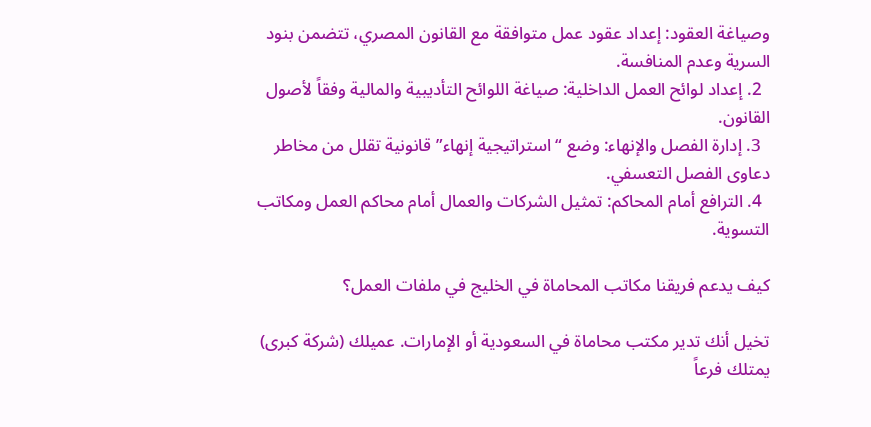وصياغة العقود: إعداد عقود عمل متوافقة مع القانون المصري، تتضمن بنود السرية وعدم المنافسة.
  2. إعداد لوائح العمل الداخلية: صياغة اللوائح التأديبية والمالية وفقاً لأصول القانون.
  3. إدارة الفصل والإنهاء: وضع “استراتيجية إنهاء” قانونية تقلل من مخاطر دعاوى الفصل التعسفي.
  4. الترافع أمام المحاكم: تمثيل الشركات والعمال أمام محاكم العمل ومكاتب التسوية.

كيف يدعم فريقنا مكاتب المحاماة في الخليج في ملفات العمل؟

تخيل أنك تدير مكتب محاماة في السعودية أو الإمارات. عميلك (شركة كبرى) يمتلك فرعاً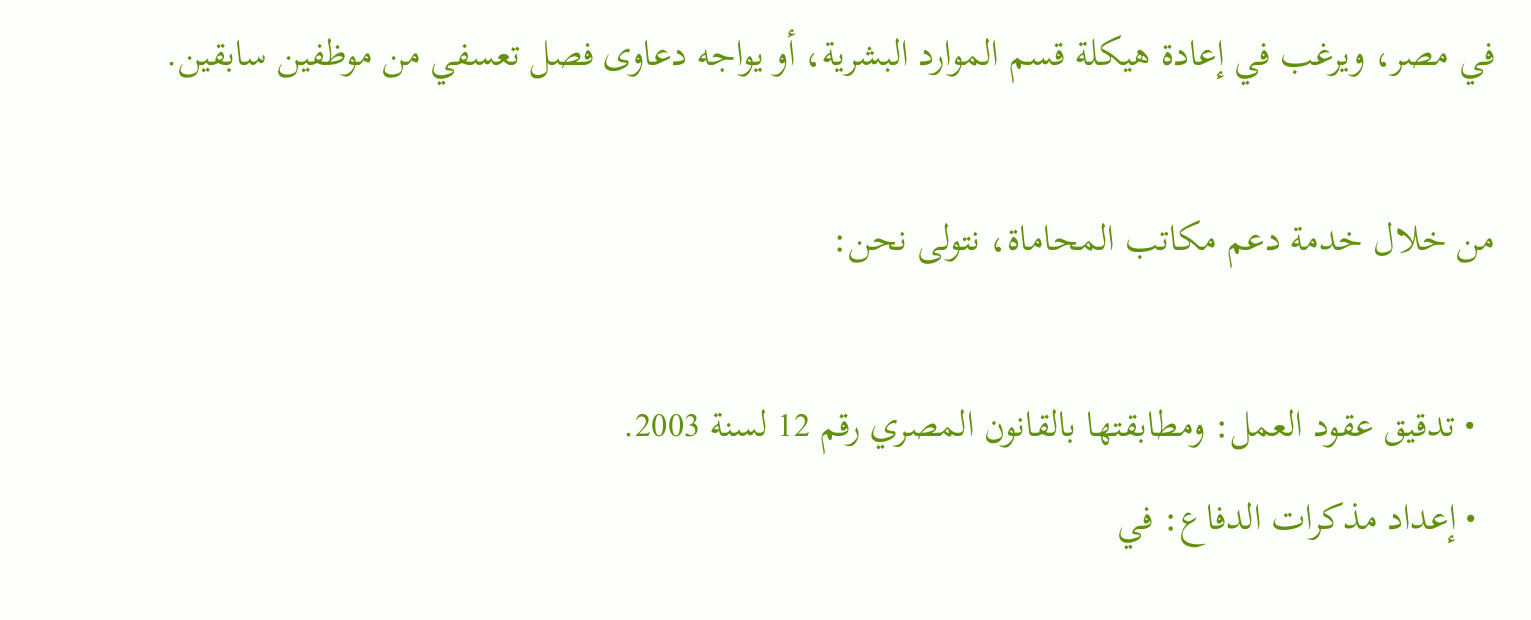في مصر، ويرغب في إعادة هيكلة قسم الموارد البشرية، أو يواجه دعاوى فصل تعسفي من موظفين سابقين.

من خلال خدمة دعم مكاتب المحاماة، نتولى نحن:

  • تدقيق عقود العمل: ومطابقتها بالقانون المصري رقم 12 لسنة 2003.
  • إعداد مذكرات الدفاع: في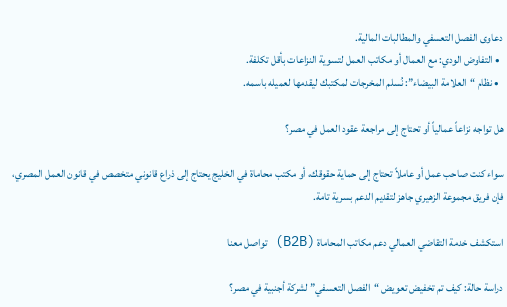دعاوى الفصل التعسفي والمطالبات المالية.
  • التفاوض الودي: مع العمال أو مكاتب العمل لتسوية النزاعات بأقل تكلفة.
  • نظام “العلامة البيضاء”: نُسلم المخرجات لمكتبك ليقدمها لعميله باسمه.

هل تواجه نزاعاً عمالياً أو تحتاج إلى مراجعة عقود العمل في مصر؟

سواء كنت صاحب عمل أو عاملاً تحتاج إلى حماية حقوقك، أو مكتب محاماة في الخليج يحتاج إلى ذراع قانوني متخصص في قانون العمل المصري، فإن فريق مجموعة الزهيري جاهز لتقديم الدعم بسرية تامة.

استكشف خدمة التقاضي العمالي دعم مكاتب المحاماة (B2B) تواصل معنا

دراسة حالة: كيف تم تخفيض تعويض “الفصل التعسفي” لشركة أجنبية في مصر؟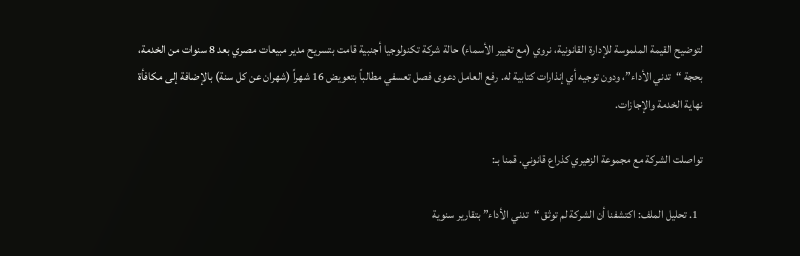لتوضيح القيمة الملموسة للإدارة القانونية، نروي (مع تغيير الأسماء) حالة شركة تكنولوجيا أجنبية قامت بتسريح مدير مبيعات مصري بعد 8 سنوات من الخدمة، بحجة “تدني الأداء”، ودون توجيه أي إنذارات كتابية له. رفع العامل دعوى فصل تعسفي مطالباً بتعويض 16 شهراً (شهران عن كل سنة) بالإضافة إلى مكافأة نهاية الخدمة والإجازات.

تواصلت الشركة مع مجموعة الزهيري كذراع قانوني. قمنا بـ:

  1. تحليل الملف: اكتشفنا أن الشركة لم توثق “تدني الأداء” بتقارير سنوية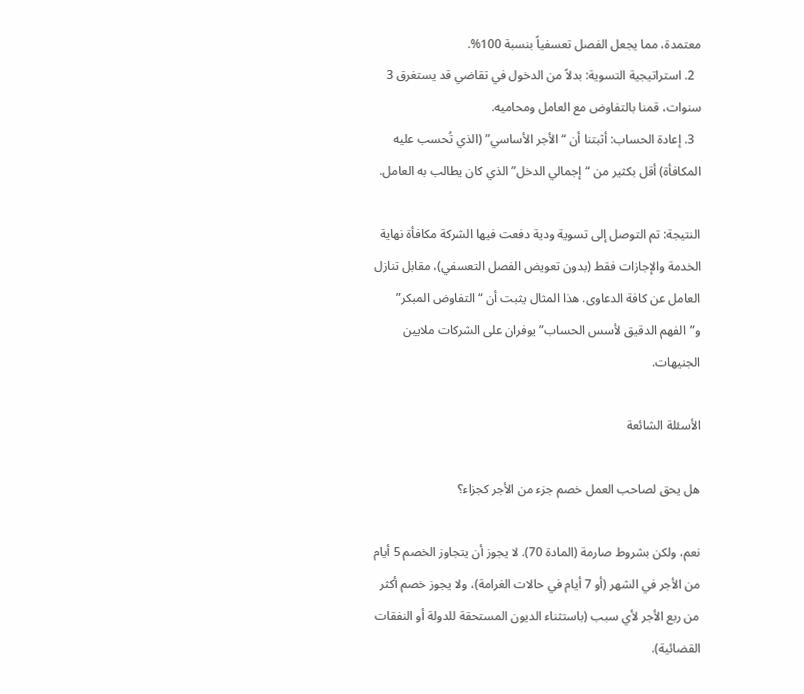معتمدة، مما يجعل الفصل تعسفياً بنسبة 100%.
  2. استراتيجية التسوية: بدلاً من الدخول في تقاضي قد يستغرق 3 سنوات، قمنا بالتفاوض مع العامل ومحاميه.
  3. إعادة الحساب: أثبتنا أن “الأجر الأساسي” (الذي تُحسب عليه المكافأة) أقل بكثير من “إجمالي الدخل” الذي كان يطالب به العامل.

النتيجة: تم التوصل إلى تسوية ودية دفعت فيها الشركة مكافأة نهاية الخدمة والإجازات فقط (بدون تعويض الفصل التعسفي)، مقابل تنازل العامل عن كافة الدعاوى. هذا المثال يثبت أن “التفاوض المبكر” و”الفهم الدقيق لأسس الحساب” يوفران على الشركات ملايين الجنيهات.

الأسئلة الشائعة

هل يحق لصاحب العمل خصم جزء من الأجر كجزاء؟

نعم، ولكن بشروط صارمة (المادة 70). لا يجوز أن يتجاوز الخصم 5 أيام من الأجر في الشهر (أو 7 أيام في حالات الغرامة)، ولا يجوز خصم أكثر من ربع الأجر لأي سبب (باستثناء الديون المستحقة للدولة أو النفقات القضائية).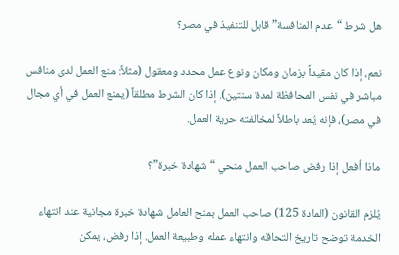هل شرط “عدم المنافسة” قابل للتنفيذ في مصر؟

نعم، إذا كان مقيداً بزمان ومكان ونوع عمل محدد ومعقول (مثلاً: منع العمل لدى منافس مباشر في نفس المحافظة لمدة سنتين). إذا كان الشرط مطلقاً (يمنع العمل في أي مجال في مصر)، فإنه يُعد باطلاً لمخالفته حرية العمل.

ماذا أفعل إذا رفض صاحب العمل منحي “شهادة خبرة”؟

يُلزم القانون (المادة 125) صاحب العمل بمنح العامل شهادة خبرة مجانية عند انتهاء الخدمة توضح تاريخ التحاقه وانتهاء عمله وطبيعة العمل. إذا رفض، يمكن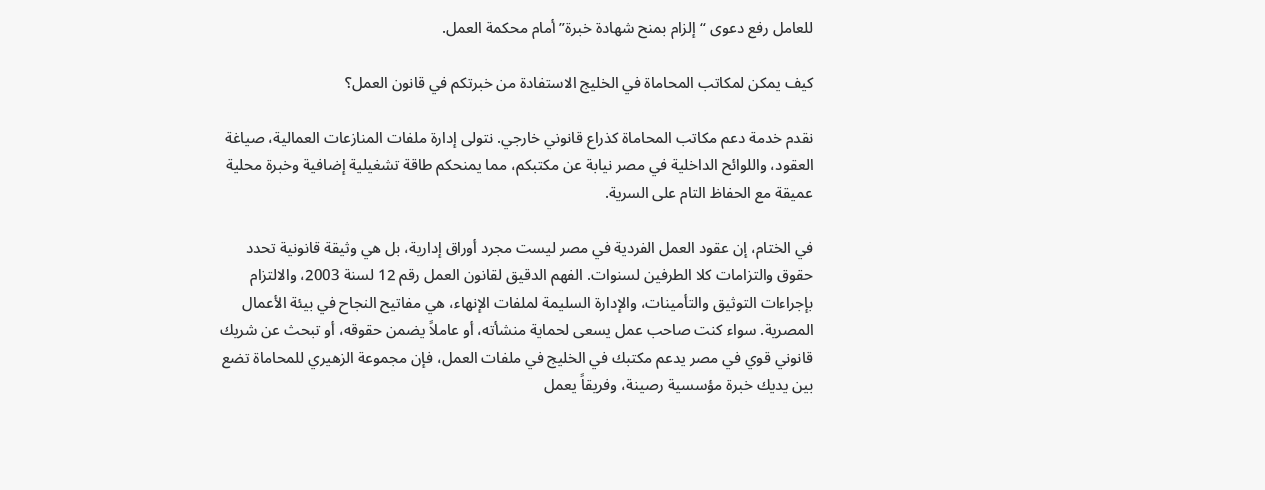للعامل رفع دعوى “إلزام بمنح شهادة خبرة” أمام محكمة العمل.

كيف يمكن لمكاتب المحاماة في الخليج الاستفادة من خبرتكم في قانون العمل؟

نقدم خدمة دعم مكاتب المحاماة كذراع قانوني خارجي. نتولى إدارة ملفات المنازعات العمالية، صياغة العقود، واللوائح الداخلية في مصر نيابة عن مكتبكم، مما يمنحكم طاقة تشغيلية إضافية وخبرة محلية عميقة مع الحفاظ التام على السرية.

في الختام، إن عقود العمل الفردية في مصر ليست مجرد أوراق إدارية، بل هي وثيقة قانونية تحدد حقوق والتزامات كلا الطرفين لسنوات. الفهم الدقيق لقانون العمل رقم 12 لسنة 2003، والالتزام بإجراءات التوثيق والتأمينات، والإدارة السليمة لملفات الإنهاء، هي مفاتيح النجاح في بيئة الأعمال المصرية. سواء كنت صاحب عمل يسعى لحماية منشأته، أو عاملاً يضمن حقوقه، أو تبحث عن شريك قانوني قوي في مصر يدعم مكتبك في الخليج في ملفات العمل، فإن مجموعة الزهيري للمحاماة تضع بين يديك خبرة مؤسسية رصينة، وفريقاً يعمل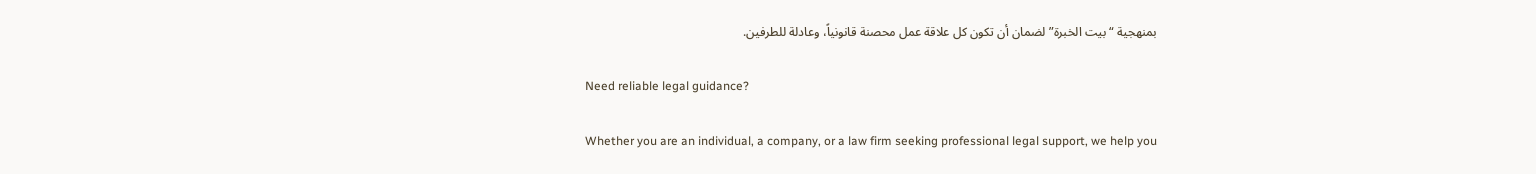بمنهجية “بيت الخبرة” لضمان أن تكون كل علاقة عمل محصنة قانونياً، وعادلة للطرفين.

Need reliable legal guidance?

Whether you are an individual, a company, or a law firm seeking professional legal support, we help you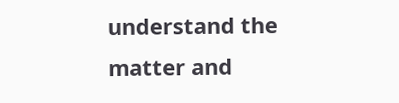understand the matter and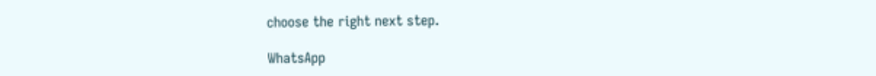choose the right next step.

WhatsApp